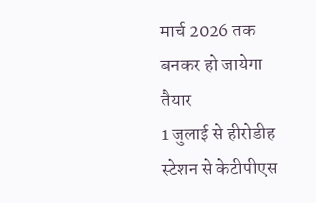मार्च 2026 तक बनकर हो जायेगा तैयार
1 जुलाई से हीरोडीह स्टेशन से केटीपीएस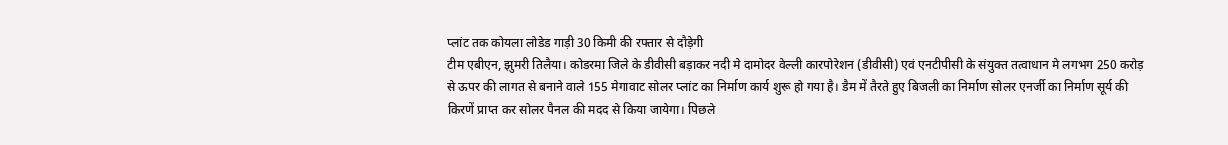प्लांट तक कोयला लोडेड गाड़ी 30 किमी की रफ्तार से दौड़ेगी
टीम एबीएन, झुमरी तिलैया। कोडरमा जिले के डीवीसी बड़ाकर नदी मे दामोदर वेल्ली कारपोरेशन (डीवीसी) एवं एनटीपीसी के संयुक्त तत्वाधान मे लगभग 250 करोड़ से ऊपर की लागत से बनाने वाले 155 मेगावाट सोलर प्लांट का निर्माण कार्य शुरू हो गया है। डैम में तैरते हुए बिजली का निर्माण सोलर एनर्जी का निर्माण सूर्य की किरणें प्राप्त कर सोलर पैनल की मदद से किया जायेगा। पिछले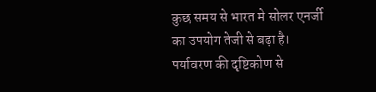कुछ समय से भारत मे सोलर एनर्जी का उपयोग तेजी से बढ़ा है। पर्यावरण की दृष्टिकोण से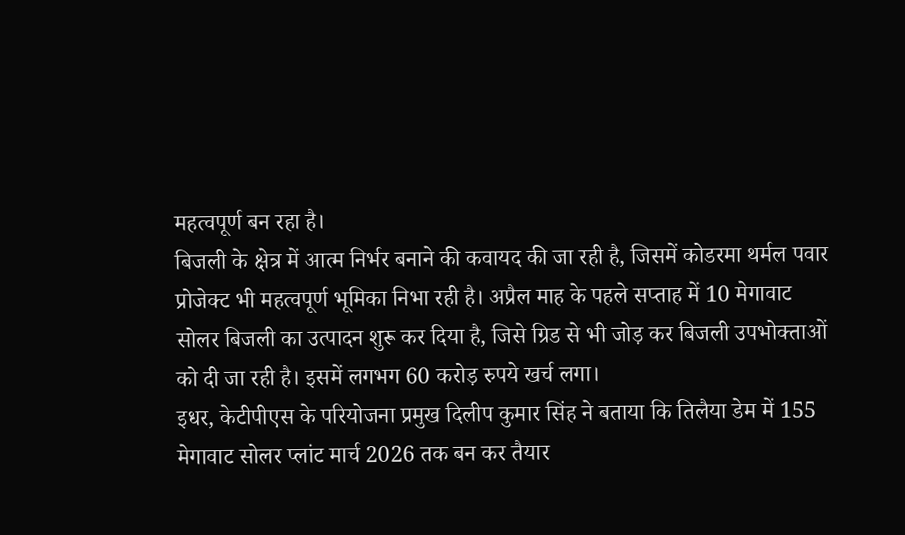महत्वपूर्ण बन रहा है।
बिजली के क्षेत्र में आत्म निर्भर बनाने की कवायद की जा रही है, जिसमें कोडरमा थर्मल पवार प्रोजेक्ट भी महत्वपूर्ण भूमिका निभा रही है। अप्रैल माह के पहले सप्ताह में 10 मेगावाट सोलर बिजली का उत्पादन शुरू कर दिया है, जिसे ग्रिड से भी जोड़ कर बिजली उपभोक्ताओं को दी जा रही है। इसमें लगभग 60 करोड़ रुपये खर्च लगा।
इधर, केटीपीएस के परियोजना प्रमुख दिलीप कुमार सिंह ने बताया कि तिलैया डेम में 155 मेगावाट सोलर प्लांट मार्च 2026 तक बन कर तैयार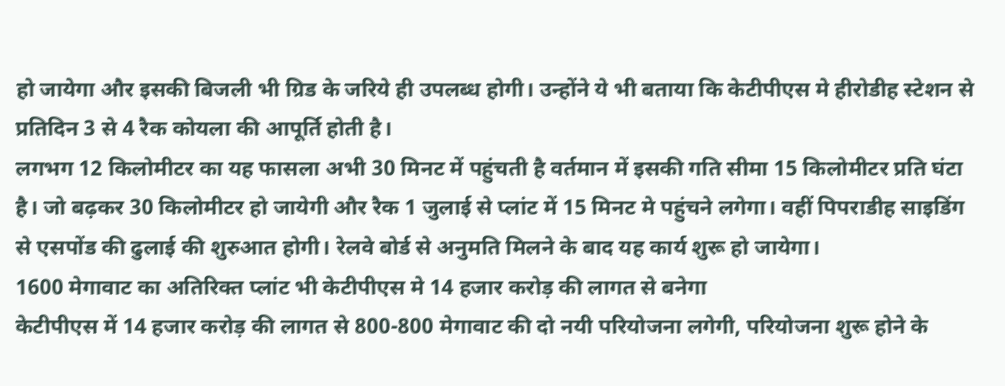हो जायेगा और इसकी बिजली भी ग्रिड के जरिये ही उपलब्ध होगी। उन्होंने ये भी बताया कि केटीपीएस मे हीरोडीह स्टेशन से प्रतिदिन 3 से 4 रैक कोयला की आपूर्ति होती है।
लगभग 12 किलोमीटर का यह फासला अभी 30 मिनट में पहुंचती है वर्तमान में इसकी गति सीमा 15 किलोमीटर प्रति घंटा है। जो बढ़कर 30 किलोमीटर हो जायेगी और रैक 1 जुलाई से प्लांट में 15 मिनट मे पहुंचने लगेगा। वहीं पिपराडीह साइडिंग से एसपोंड की ढुलाई की शुरुआत होगी। रेलवे बोर्ड से अनुमति मिलने के बाद यह कार्य शुरू हो जायेगा।
1600 मेगावाट का अतिरिक्त प्लांट भी केटीपीएस मे 14 हजार करोड़ की लागत से बनेगा
केटीपीएस में 14 हजार करोड़ की लागत से 800-800 मेगावाट की दो नयी परियोजना लगेगी, परियोजना शुरू होने के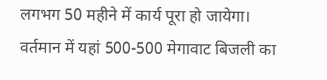लगभग 50 महीने में कार्य पूरा हो जायेगा। वर्तमान में यहां 500-500 मेगावाट बिजली का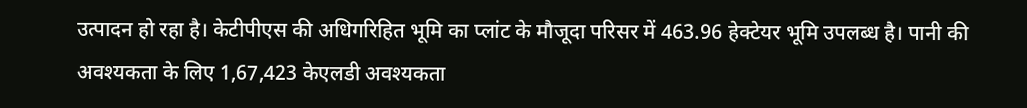उत्पादन हो रहा है। केटीपीएस की अधिगरिहित भूमि का प्लांट के मौजूदा परिसर में 463.96 हेक्टेयर भूमि उपलब्ध है। पानी की अवश्यकता के लिए 1,67,423 केएलडी अवश्यकता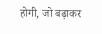होगी, जो बढ़ाकर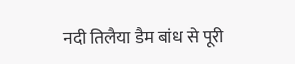नदी तिलैया डैम बांध से पूरी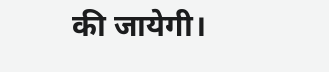की जायेगी।